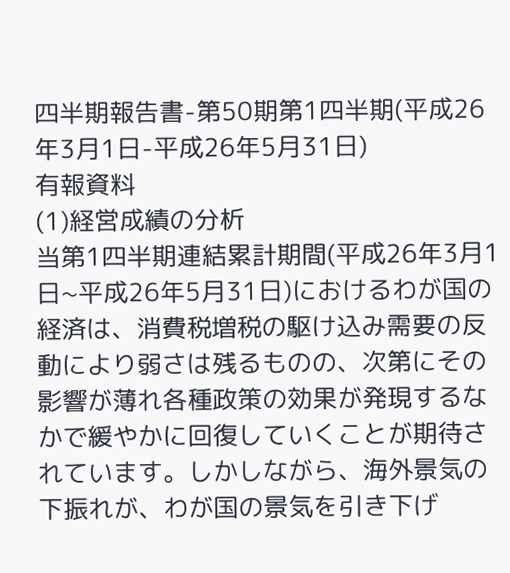四半期報告書-第50期第1四半期(平成26年3月1日-平成26年5月31日)
有報資料
(1)経営成績の分析
当第1四半期連結累計期間(平成26年3月1日~平成26年5月31日)におけるわが国の経済は、消費税増税の駆け込み需要の反動により弱さは残るものの、次第にその影響が薄れ各種政策の効果が発現するなかで緩やかに回復していくことが期待されています。しかしながら、海外景気の下振れが、わが国の景気を引き下げ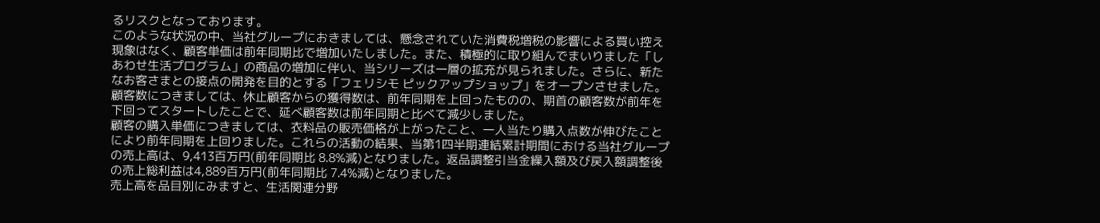るリスクとなっております。
このような状況の中、当社グループにおきましては、懸念されていた消費税増税の影響による買い控え現象はなく、顧客単価は前年同期比で増加いたしました。また、積極的に取り組んでまいりました「しあわせ生活プログラム」の商品の増加に伴い、当シリーズは一層の拡充が見られました。さらに、新たなお客さまとの接点の開発を目的とする「フェリシモ ピックアップショップ」をオープンさせました。
顧客数につきましては、休止顧客からの獲得数は、前年同期を上回ったものの、期首の顧客数が前年を下回ってスタートしたことで、延べ顧客数は前年同期と比べて減少しました。
顧客の購入単価につきましては、衣料品の販売価格が上がったこと、一人当たり購入点数が伸びたことにより前年同期を上回りました。これらの活動の結果、当第1四半期連結累計期間における当社グループの売上高は、9,413百万円(前年同期比 8.8%減)となりました。返品調整引当金繰入額及び戻入額調整後の売上総利益は4,889百万円(前年同期比 7.4%減)となりました。
売上高を品目別にみますと、生活関連分野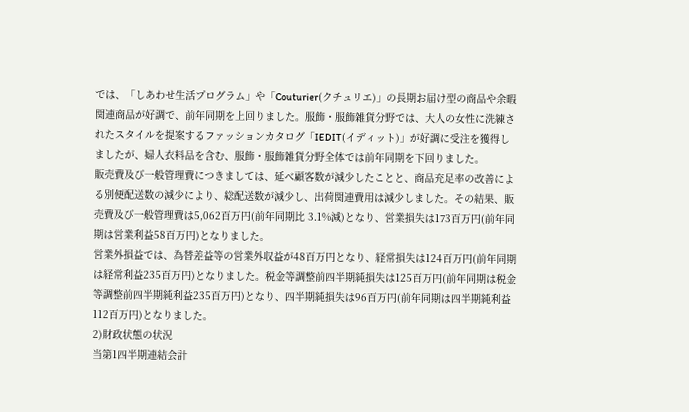では、「しあわせ生活プログラム」や「Couturier(クチュリエ)」の長期お届け型の商品や余暇関連商品が好調で、前年同期を上回りました。服飾・服飾雑貨分野では、大人の女性に洗練されたスタイルを提案するファッションカタログ「IEDIT(イディット)」が好調に受注を獲得しましたが、婦人衣料品を含む、服飾・服飾雑貨分野全体では前年同期を下回りました。
販売費及び一般管理費につきましては、延べ顧客数が減少したことと、商品充足率の改善による別便配送数の減少により、総配送数が減少し、出荷関連費用は減少しました。その結果、販売費及び一般管理費は5,062百万円(前年同期比 3.1%減)となり、営業損失は173百万円(前年同期は営業利益58百万円)となりました。
営業外損益では、為替差益等の営業外収益が48百万円となり、経常損失は124百万円(前年同期は経常利益235百万円)となりました。税金等調整前四半期純損失は125百万円(前年同期は税金等調整前四半期純利益235百万円)となり、四半期純損失は96百万円(前年同期は四半期純利益112百万円)となりました。
2)財政状態の状況
当第1四半期連結会計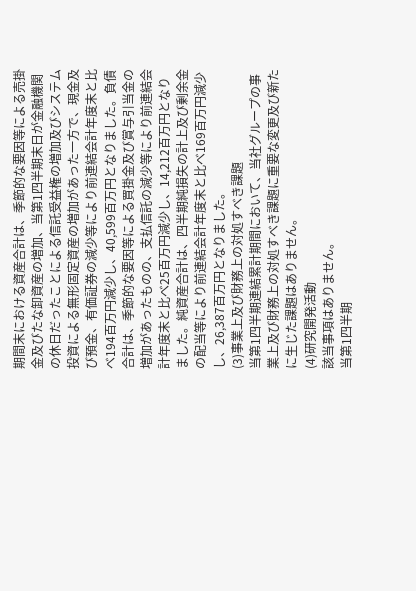期間末における資産合計は、季節的な要因等による売掛金及びたな卸資産の増加、当第1四半期末日が金融機関の休日だったことによる信託受益権の増加及びシステム投資による無形固定資産の増加があった一方で、現金及び預金、有価証券の減少等により前連結会計年度末と比べ194百万円減少し、40,599百万円となりました。負債合計は、季節的な要因等による買掛金及び賞与引当金の増加があったものの、支払信託の減少等により前連結会計年度末と比べ25百万円減少し、14,212百万円となりました。純資産合計は、四半期純損失の計上及び剰余金の配当等により前連結会計年度末と比べ169百万円減少し、26,387百万円となりました。
(3)事業上及び財務上の対処すべき課題
当第1四半期連結累計期間において、当社グループの事業上及び財務上の対処すべき課題に重要な変更及び新たに生じた課題はありません。
(4)研究開発活動
該当事項はありません。
当第1四半期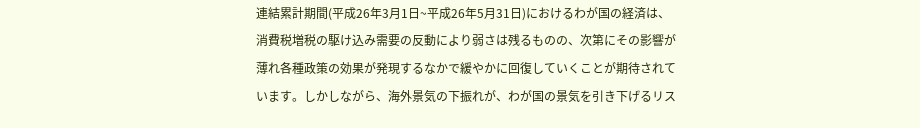連結累計期間(平成26年3月1日~平成26年5月31日)におけるわが国の経済は、消費税増税の駆け込み需要の反動により弱さは残るものの、次第にその影響が薄れ各種政策の効果が発現するなかで緩やかに回復していくことが期待されています。しかしながら、海外景気の下振れが、わが国の景気を引き下げるリス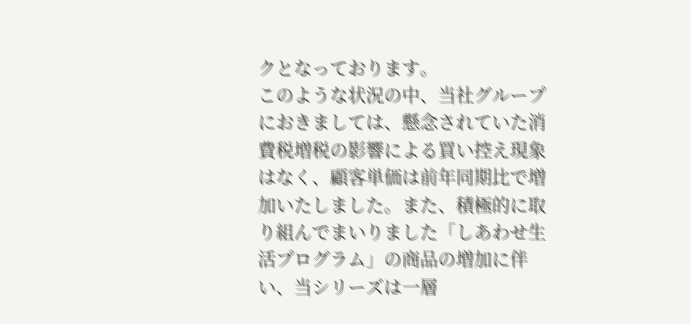クとなっております。
このような状況の中、当社グループにおきましては、懸念されていた消費税増税の影響による買い控え現象はなく、顧客単価は前年同期比で増加いたしました。また、積極的に取り組んでまいりました「しあわせ生活プログラム」の商品の増加に伴い、当シリーズは一層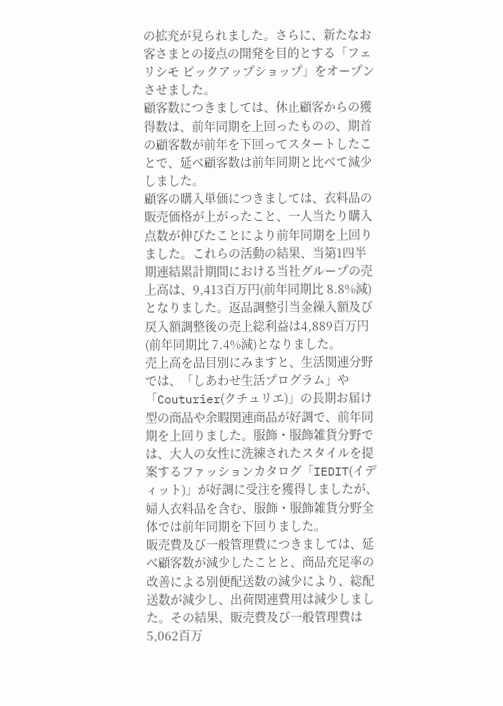の拡充が見られました。さらに、新たなお客さまとの接点の開発を目的とする「フェリシモ ピックアップショップ」をオープンさせました。
顧客数につきましては、休止顧客からの獲得数は、前年同期を上回ったものの、期首の顧客数が前年を下回ってスタートしたことで、延べ顧客数は前年同期と比べて減少しました。
顧客の購入単価につきましては、衣料品の販売価格が上がったこと、一人当たり購入点数が伸びたことにより前年同期を上回りました。これらの活動の結果、当第1四半期連結累計期間における当社グループの売上高は、9,413百万円(前年同期比 8.8%減)となりました。返品調整引当金繰入額及び戻入額調整後の売上総利益は4,889百万円(前年同期比 7.4%減)となりました。
売上高を品目別にみますと、生活関連分野では、「しあわせ生活プログラム」や「Couturier(クチュリエ)」の長期お届け型の商品や余暇関連商品が好調で、前年同期を上回りました。服飾・服飾雑貨分野では、大人の女性に洗練されたスタイルを提案するファッションカタログ「IEDIT(イディット)」が好調に受注を獲得しましたが、婦人衣料品を含む、服飾・服飾雑貨分野全体では前年同期を下回りました。
販売費及び一般管理費につきましては、延べ顧客数が減少したことと、商品充足率の改善による別便配送数の減少により、総配送数が減少し、出荷関連費用は減少しました。その結果、販売費及び一般管理費は5,062百万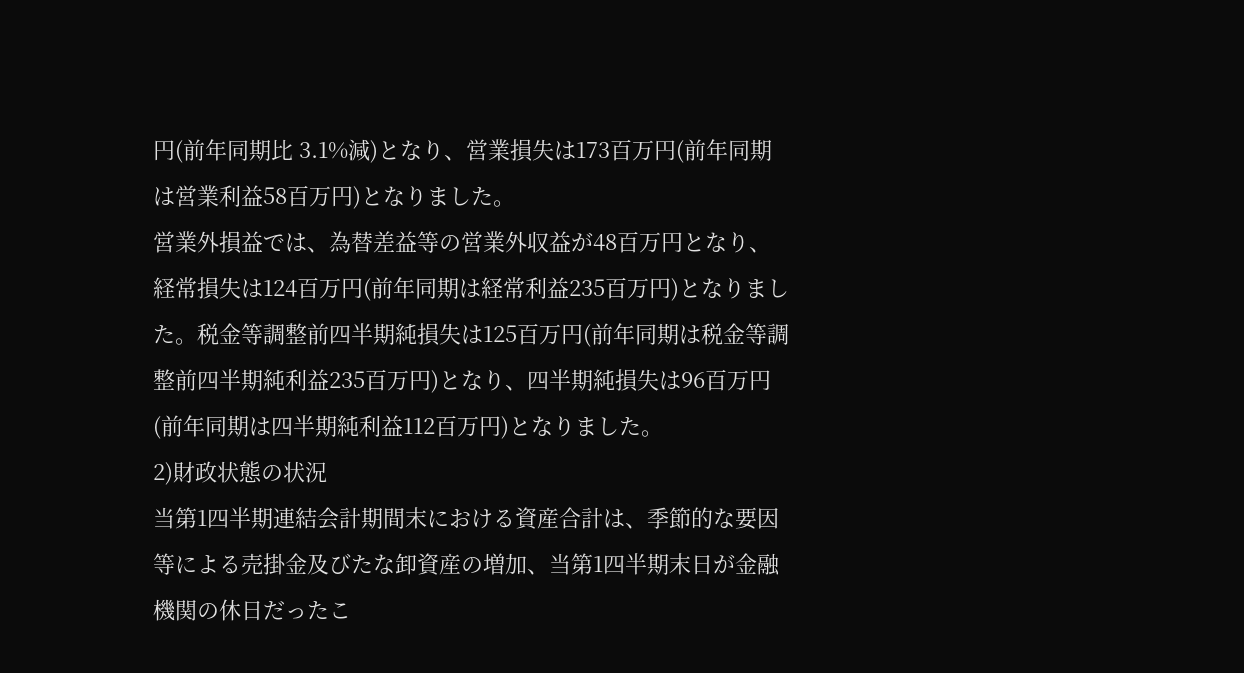円(前年同期比 3.1%減)となり、営業損失は173百万円(前年同期は営業利益58百万円)となりました。
営業外損益では、為替差益等の営業外収益が48百万円となり、経常損失は124百万円(前年同期は経常利益235百万円)となりました。税金等調整前四半期純損失は125百万円(前年同期は税金等調整前四半期純利益235百万円)となり、四半期純損失は96百万円(前年同期は四半期純利益112百万円)となりました。
2)財政状態の状況
当第1四半期連結会計期間末における資産合計は、季節的な要因等による売掛金及びたな卸資産の増加、当第1四半期末日が金融機関の休日だったこ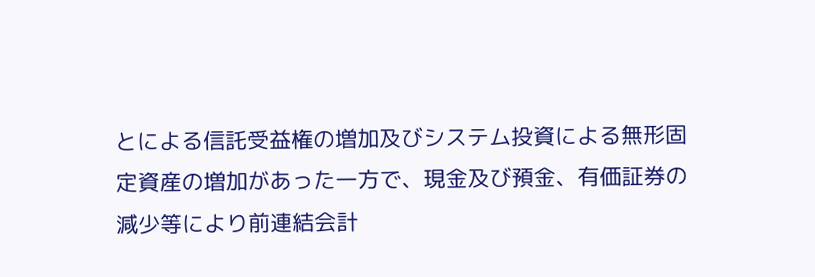とによる信託受益権の増加及びシステム投資による無形固定資産の増加があった一方で、現金及び預金、有価証券の減少等により前連結会計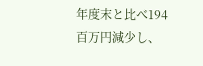年度末と比べ194百万円減少し、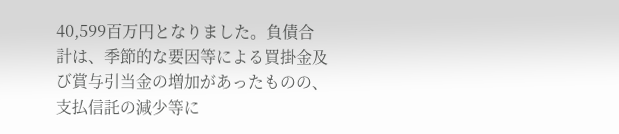40,599百万円となりました。負債合計は、季節的な要因等による買掛金及び賞与引当金の増加があったものの、支払信託の減少等に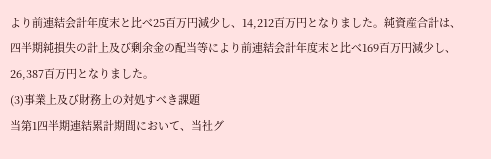より前連結会計年度末と比べ25百万円減少し、14,212百万円となりました。純資産合計は、四半期純損失の計上及び剰余金の配当等により前連結会計年度末と比べ169百万円減少し、26,387百万円となりました。
(3)事業上及び財務上の対処すべき課題
当第1四半期連結累計期間において、当社グ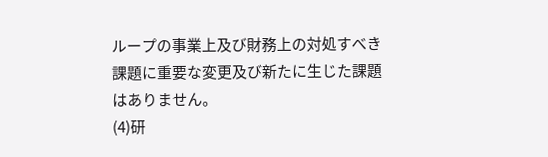ループの事業上及び財務上の対処すべき課題に重要な変更及び新たに生じた課題はありません。
(4)研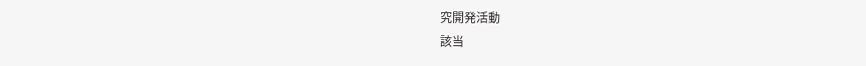究開発活動
該当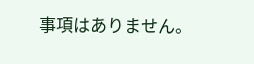事項はありません。